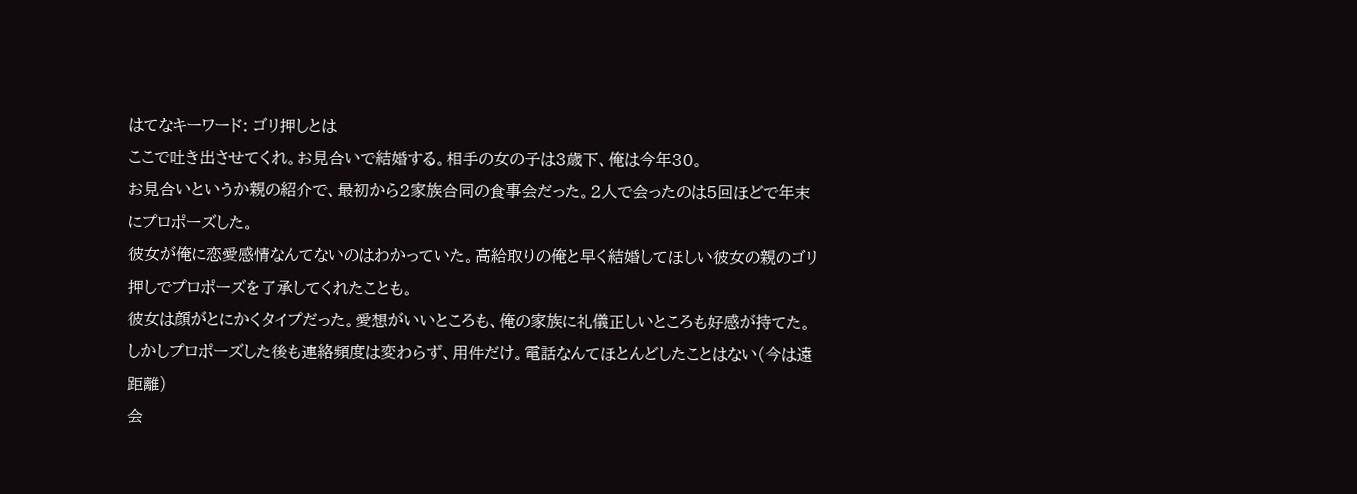はてなキーワード: ゴリ押しとは
ここで吐き出させてくれ。お見合いで結婚する。相手の女の子は3歳下、俺は今年30。
お見合いというか親の紹介で、最初から2家族合同の食事会だった。2人で会ったのは5回ほどで年末にプロポーズした。
彼女が俺に恋愛感情なんてないのはわかっていた。高給取りの俺と早く結婚してほしい彼女の親のゴリ押しでプロポーズを了承してくれたことも。
彼女は顔がとにかくタイプだった。愛想がいいところも、俺の家族に礼儀正しいところも好感が持てた。
しかしプロポーズした後も連絡頻度は変わらず、用件だけ。電話なんてほとんどしたことはない(今は遠距離)
会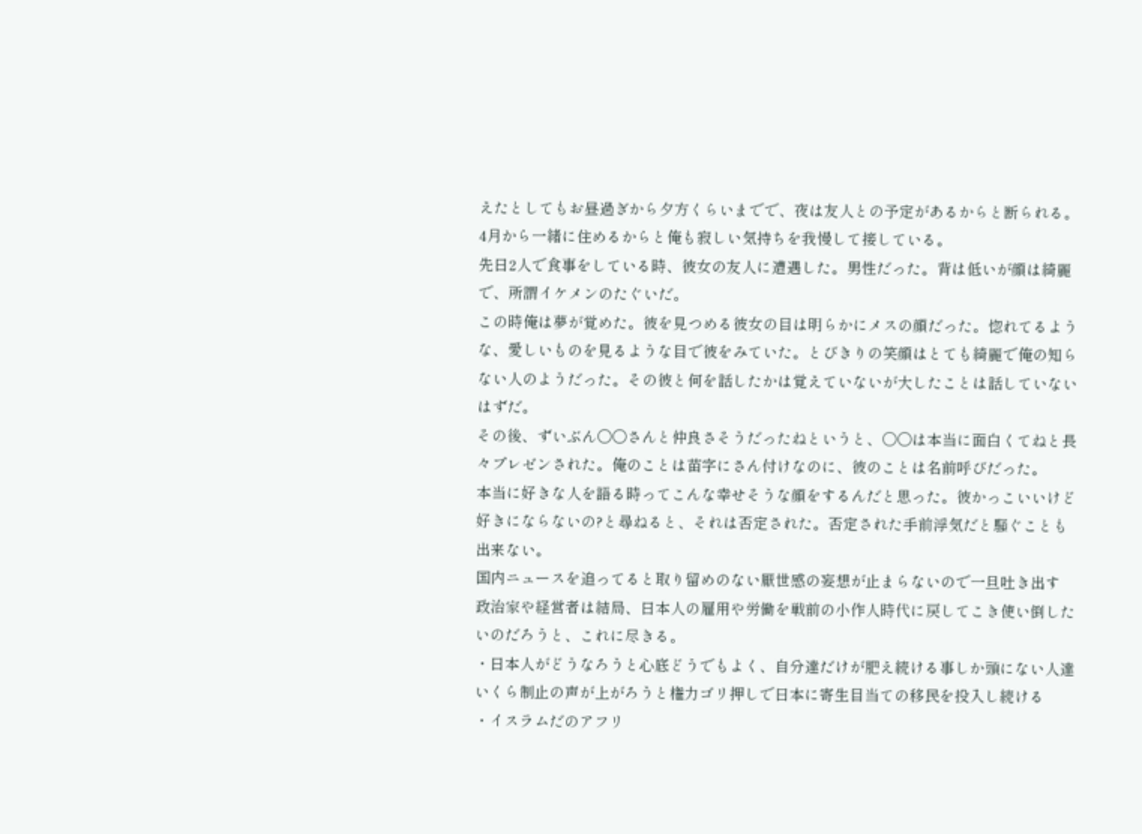えたとしてもお昼過ぎから夕方くらいまでで、夜は友人との予定があるからと断られる。4月から一緒に住めるからと俺も寂しい気持ちを我慢して接している。
先日2人で食事をしている時、彼女の友人に遭遇した。男性だった。背は低いが顔は綺麗で、所謂イケメンのたぐいだ。
この時俺は夢が覚めた。彼を見つめる彼女の目は明らかにメスの顔だった。惚れてるような、愛しいものを見るような目で彼をみていた。とびきりの笑顔はとても綺麗で俺の知らない人のようだった。その彼と何を話したかは覚えていないが大したことは話していないはずだ。
その後、ずいぶん〇〇さんと仲良さそうだったねというと、〇〇は本当に面白くてねと長々プレゼンされた。俺のことは苗字にさん付けなのに、彼のことは名前呼びだった。
本当に好きな人を語る時ってこんな幸せそうな顔をするんだと思った。彼かっこいいけど好きにならないの?と尋ねると、それは否定された。否定された手前浮気だと騒ぐことも出来ない。
国内ニュースを追ってると取り留めのない厭世感の妄想が止まらないので一旦吐き出す
政治家や経営者は結局、日本人の雇用や労働を戦前の小作人時代に戻してこき使い倒したいのだろうと、これに尽きる。
・日本人がどうなろうと心底どうでもよく、自分達だけが肥え続ける事しか頭にない人達
いくら制止の声が上がろうと権力ゴリ押しで日本に寄生目当ての移民を投入し続ける
・イスラムだのアフリ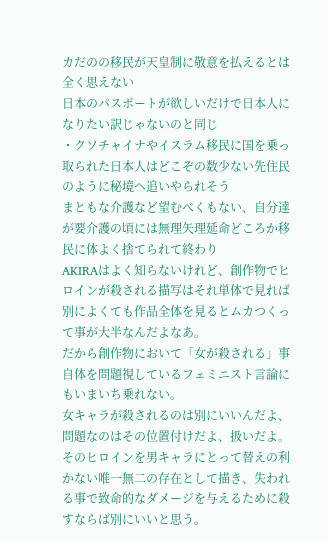カだのの移民が天皇制に敬意を払えるとは全く思えない
日本のパスポートが欲しいだけで日本人になりたい訳じゃないのと同じ
・クソチャイナやイスラム移民に国を乗っ取られた日本人はどこぞの数少ない先住民のように秘境へ追いやられそう
まともな介護など望むべくもない、自分達が要介護の頃には無理矢理延命どころか移民に体よく捨てられて終わり
AKIRAはよく知らないけれど、創作物でヒロインが殺される描写はそれ単体で見れば別によくても作品全体を見るとムカつくって事が大半なんだよなあ。
だから創作物において「女が殺される」事自体を問題視しているフェミニスト言論にもいまいち乗れない。
女キャラが殺されるのは別にいいんだよ、問題なのはその位置付けだよ、扱いだよ。
そのヒロインを男キャラにとって替えの利かない唯一無二の存在として描き、失われる事で致命的なダメージを与えるために殺すならば別にいいと思う。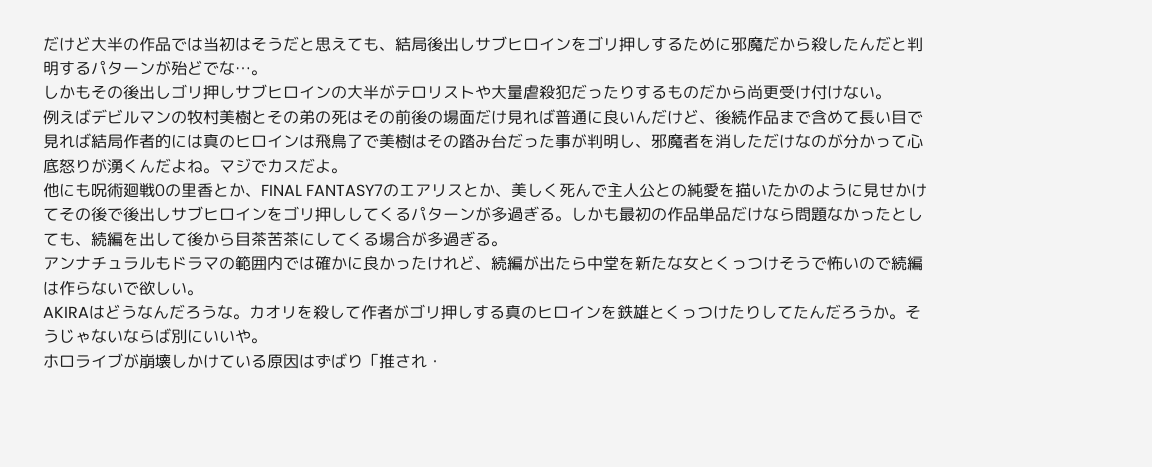だけど大半の作品では当初はそうだと思えても、結局後出しサブヒロインをゴリ押しするために邪魔だから殺したんだと判明するパターンが殆どでな…。
しかもその後出しゴリ押しサブヒロインの大半がテロリストや大量虐殺犯だったりするものだから尚更受け付けない。
例えばデビルマンの牧村美樹とその弟の死はその前後の場面だけ見れば普通に良いんだけど、後続作品まで含めて長い目で見れば結局作者的には真のヒロインは飛鳥了で美樹はその踏み台だった事が判明し、邪魔者を消しただけなのが分かって心底怒りが湧くんだよね。マジでカスだよ。
他にも呪術廻戦0の里香とか、FINAL FANTASY7のエアリスとか、美しく死んで主人公との純愛を描いたかのように見せかけてその後で後出しサブヒロインをゴリ押ししてくるパターンが多過ぎる。しかも最初の作品単品だけなら問題なかったとしても、続編を出して後から目茶苦茶にしてくる場合が多過ぎる。
アンナチュラルもドラマの範囲内では確かに良かったけれど、続編が出たら中堂を新たな女とくっつけそうで怖いので続編は作らないで欲しい。
AKIRAはどうなんだろうな。カオリを殺して作者がゴリ押しする真のヒロインを鉄雄とくっつけたりしてたんだろうか。そうじゃないならば別にいいや。
ホロライブが崩壊しかけている原因はずばり「推され・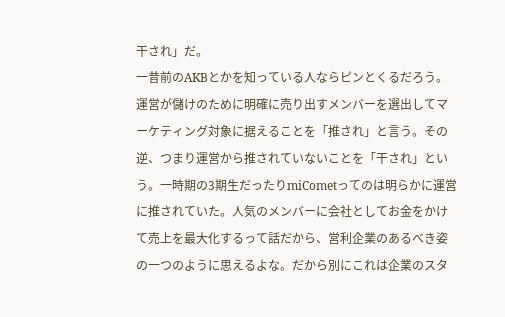干され」だ。
一昔前のAKBとかを知っている人ならピンとくるだろう。運営が儲けのために明確に売り出すメンバーを選出してマーケティング対象に据えることを「推され」と言う。その逆、つまり運営から推されていないことを「干され」という。一時期の3期生だったりmiCometってのは明らかに運営に推されていた。人気のメンバーに会社としてお金をかけて売上を最大化するって話だから、営利企業のあるべき姿の一つのように思えるよな。だから別にこれは企業のスタ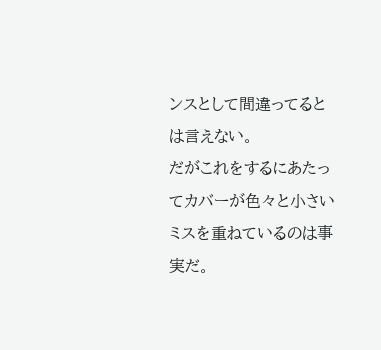ンスとして間違ってるとは言えない。
だがこれをするにあたってカバーが色々と小さいミスを重ねているのは事実だ。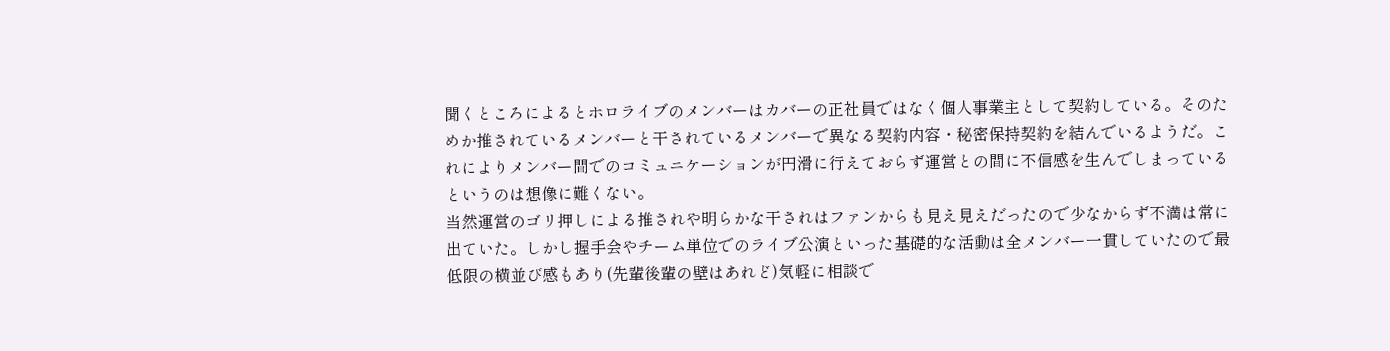聞くところによるとホロライブのメンバーはカバーの正社員ではなく個人事業主として契約している。そのためか推されているメンバーと干されているメンバーで異なる契約内容・秘密保持契約を結んでいるようだ。これによりメンバー間でのコミュニケーションが円滑に行えておらず運営との間に不信感を生んでしまっているというのは想像に難くない。
当然運営のゴリ押しによる推されや明らかな干されはファンからも見え見えだったので少なからず不満は常に出ていた。しかし握手会やチーム単位でのライブ公演といった基礎的な活動は全メンバー一貫していたので最低限の横並び感もあり(先輩後輩の壁はあれど)気軽に相談で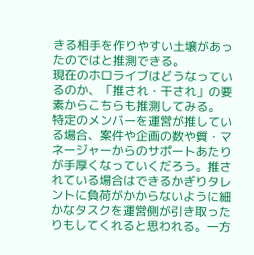きる相手を作りやすい土壌があったのではと推測できる。
現在のホロライブはどうなっているのか、「推され・干され」の要素からこちらも推測してみる。
特定のメンバーを運営が推している場合、案件や企画の数や質・マネージャーからのサポートあたりが手厚くなっていくだろう。推されている場合はできるかぎりタレントに負荷がかからないように細かなタスクを運営側が引き取ったりもしてくれると思われる。一方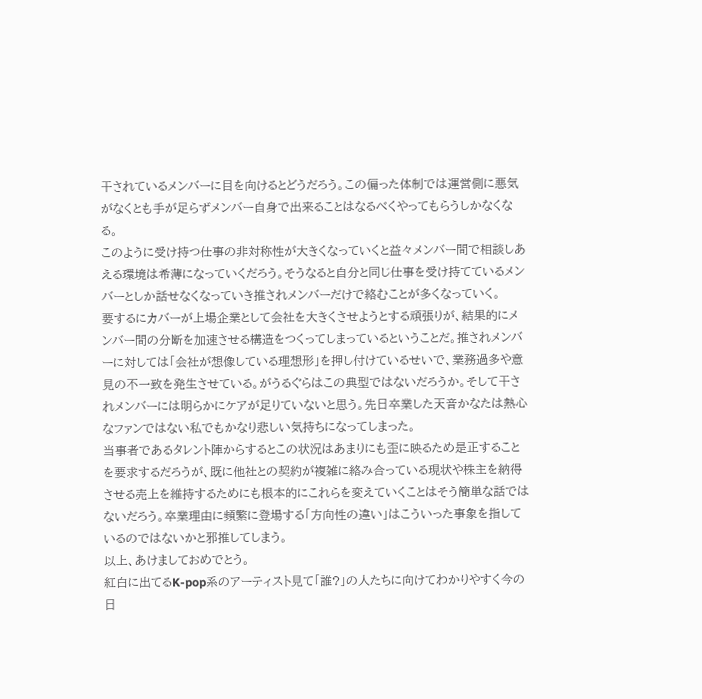干されているメンバーに目を向けるとどうだろう。この偏った体制では運営側に悪気がなくとも手が足らずメンバー自身で出来ることはなるべくやってもらうしかなくなる。
このように受け持つ仕事の非対称性が大きくなっていくと益々メンバー間で相談しあえる環境は希薄になっていくだろう。そうなると自分と同じ仕事を受け持てているメンバーとしか話せなくなっていき推されメンバーだけで絡むことが多くなっていく。
要するにカバーが上場企業として会社を大きくさせようとする頑張りが、結果的にメンバー間の分断を加速させる構造をつくってしまっているということだ。推されメンバーに対しては「会社が想像している理想形」を押し付けているせいで、業務過多や意見の不一致を発生させている。がうるぐらはこの典型ではないだろうか。そして干されメンバーには明らかにケアが足りていないと思う。先日卒業した天音かなたは熱心なファンではない私でもかなり悲しい気持ちになってしまった。
当事者であるタレント陣からするとこの状況はあまりにも歪に映るため是正することを要求するだろうが、既に他社との契約が複雑に絡み合っている現状や株主を納得させる売上を維持するためにも根本的にこれらを変えていくことはそう簡単な話ではないだろう。卒業理由に頻繁に登場する「方向性の違い」はこういった事象を指しているのではないかと邪推してしまう。
以上、あけましておめでとう。
紅白に出てるK-pop系のアーティスト見て「誰?」の人たちに向けてわかりやすく今の日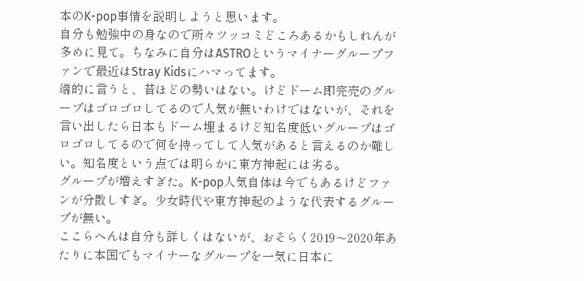本のK-pop事情を説明しようと思います。
自分も勉強中の身なので所々ツッコミどころあるかもしれんが多めに見て。ちなみに自分はASTROというマイナーグループファンで最近はStray Kidsにハマってます。
端的に言うと、昔ほどの勢いはない。けどドーム即完売のグループはゴロゴロしてるので人気が無いわけではないが、それを言い出したら日本もドーム埋まるけど知名度低いグループはゴロゴロしてるので何を持ってして人気があると言えるのか難しい。知名度という点では明らかに東方神起には劣る。
グループが増えすぎた。K-pop人気自体は今でもあるけどファンが分散しすぎ。少女時代や東方神起のような代表するグループが無い。
ここらへんは自分も詳しくはないが、おそらく2019〜2020年あたりに本国でもマイナーなグループを一気に日本に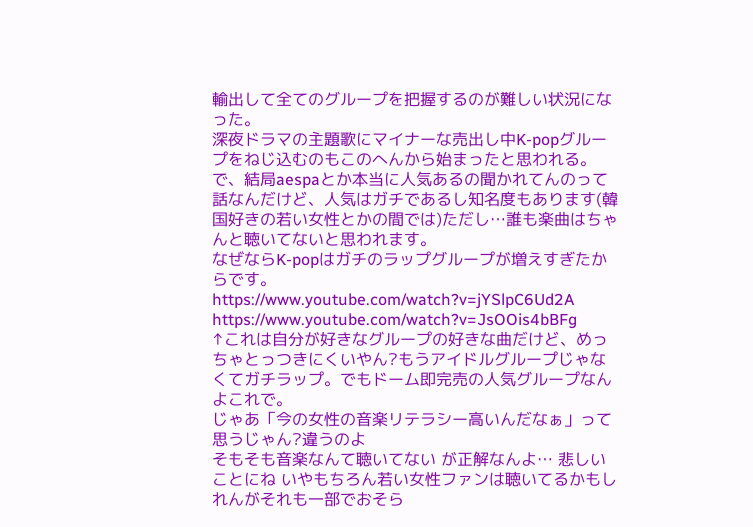輸出して全てのグループを把握するのが難しい状況になった。
深夜ドラマの主題歌にマイナーな売出し中K-popグループをねじ込むのもこのへんから始まったと思われる。
で、結局aespaとか本当に人気あるの聞かれてんのって話なんだけど、人気はガチであるし知名度もあります(韓国好きの若い女性とかの間では)ただし…誰も楽曲はちゃんと聴いてないと思われます。
なぜならK-popはガチのラップグループが増えすぎたからです。
https://www.youtube.com/watch?v=jYSlpC6Ud2A
https://www.youtube.com/watch?v=JsOOis4bBFg
↑これは自分が好きなグループの好きな曲だけど、めっちゃとっつきにくいやん?もうアイドルグループじゃなくてガチラップ。でもドーム即完売の人気グループなんよこれで。
じゃあ「今の女性の音楽リテラシー高いんだなぁ」って思うじゃん?違うのよ
そもそも音楽なんて聴いてない が正解なんよ… 悲しいことにね いやもちろん若い女性ファンは聴いてるかもしれんがそれも一部でおそら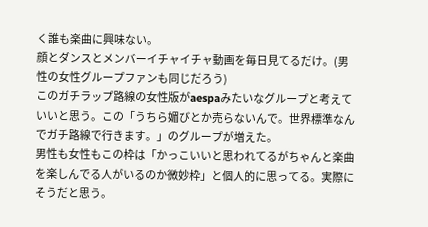く誰も楽曲に興味ない。
顔とダンスとメンバーイチャイチャ動画を毎日見てるだけ。(男性の女性グループファンも同じだろう)
このガチラップ路線の女性版がaespaみたいなグループと考えていいと思う。この「うちら媚びとか売らないんで。世界標準なんでガチ路線で行きます。」のグループが増えた。
男性も女性もこの枠は「かっこいいと思われてるがちゃんと楽曲を楽しんでる人がいるのか微妙枠」と個人的に思ってる。実際にそうだと思う。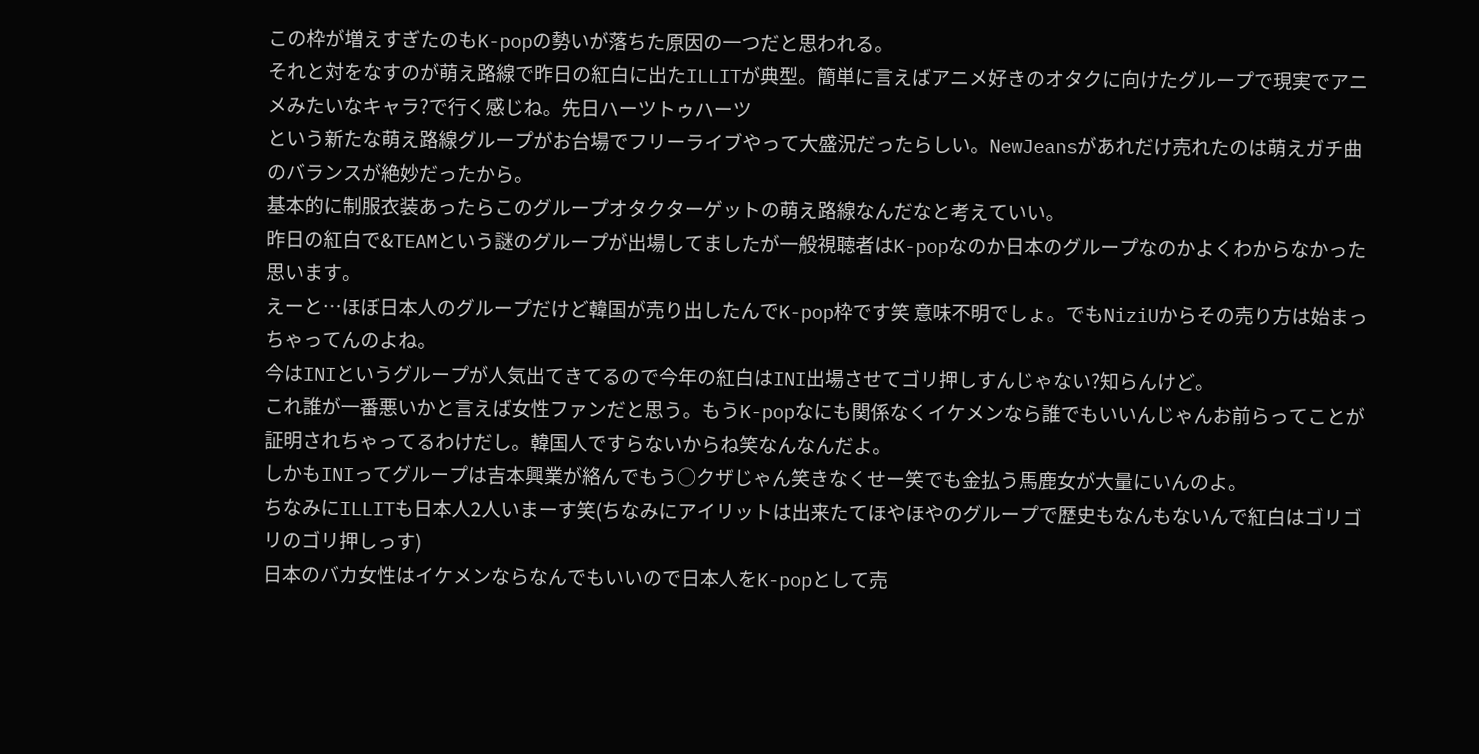この枠が増えすぎたのもK-popの勢いが落ちた原因の一つだと思われる。
それと対をなすのが萌え路線で昨日の紅白に出たILLITが典型。簡単に言えばアニメ好きのオタクに向けたグループで現実でアニメみたいなキャラ?で行く感じね。先日ハーツトゥハーツ
という新たな萌え路線グループがお台場でフリーライブやって大盛況だったらしい。NewJeansがあれだけ売れたのは萌えガチ曲のバランスが絶妙だったから。
基本的に制服衣装あったらこのグループオタクターゲットの萌え路線なんだなと考えていい。
昨日の紅白で&TEAMという謎のグループが出場してましたが一般視聴者はK-popなのか日本のグループなのかよくわからなかった思います。
えーと…ほぼ日本人のグループだけど韓国が売り出したんでK-pop枠です笑 意味不明でしょ。でもNiziUからその売り方は始まっちゃってんのよね。
今はINIというグループが人気出てきてるので今年の紅白はINI出場させてゴリ押しすんじゃない?知らんけど。
これ誰が一番悪いかと言えば女性ファンだと思う。もうK-popなにも関係なくイケメンなら誰でもいいんじゃんお前らってことが証明されちゃってるわけだし。韓国人ですらないからね笑なんなんだよ。
しかもINIってグループは吉本興業が絡んでもう○クザじゃん笑きなくせー笑でも金払う馬鹿女が大量にいんのよ。
ちなみにILLITも日本人2人いまーす笑(ちなみにアイリットは出来たてほやほやのグループで歴史もなんもないんで紅白はゴリゴリのゴリ押しっす)
日本のバカ女性はイケメンならなんでもいいので日本人をK-popとして売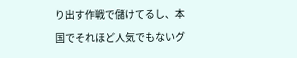り出す作戦で儲けてるし、本国でそれほど人気でもないグ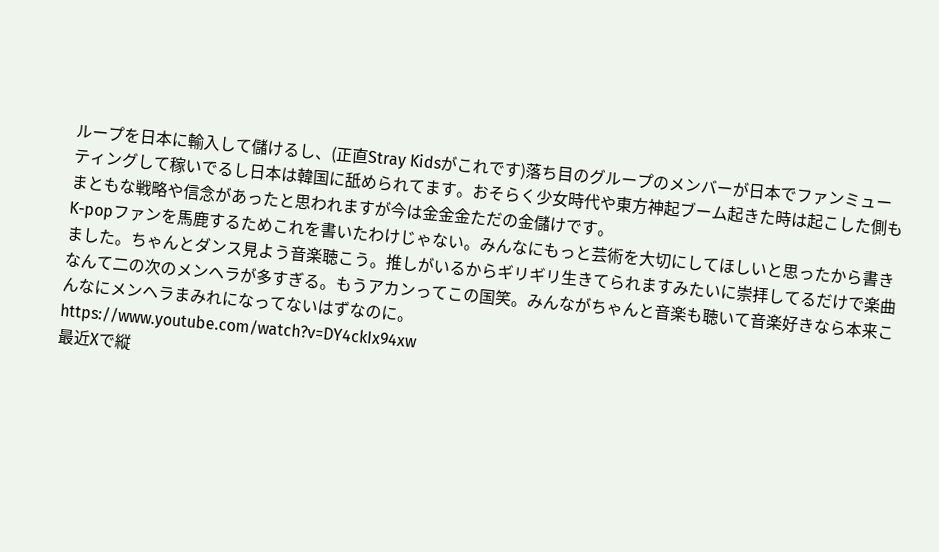ループを日本に輸入して儲けるし、(正直Stray Kidsがこれです)落ち目のグループのメンバーが日本でファンミューティングして稼いでるし日本は韓国に舐められてます。おそらく少女時代や東方神起ブーム起きた時は起こした側もまともな戦略や信念があったと思われますが今は金金金ただの金儲けです。
K-popファンを馬鹿するためこれを書いたわけじゃない。みんなにもっと芸術を大切にしてほしいと思ったから書きました。ちゃんとダンス見よう音楽聴こう。推しがいるからギリギリ生きてられますみたいに崇拝してるだけで楽曲なんて二の次のメンヘラが多すぎる。もうアカンってこの国笑。みんながちゃんと音楽も聴いて音楽好きなら本来こんなにメンヘラまみれになってないはずなのに。
https://www.youtube.com/watch?v=DY4ckIx94xw
最近Xで縦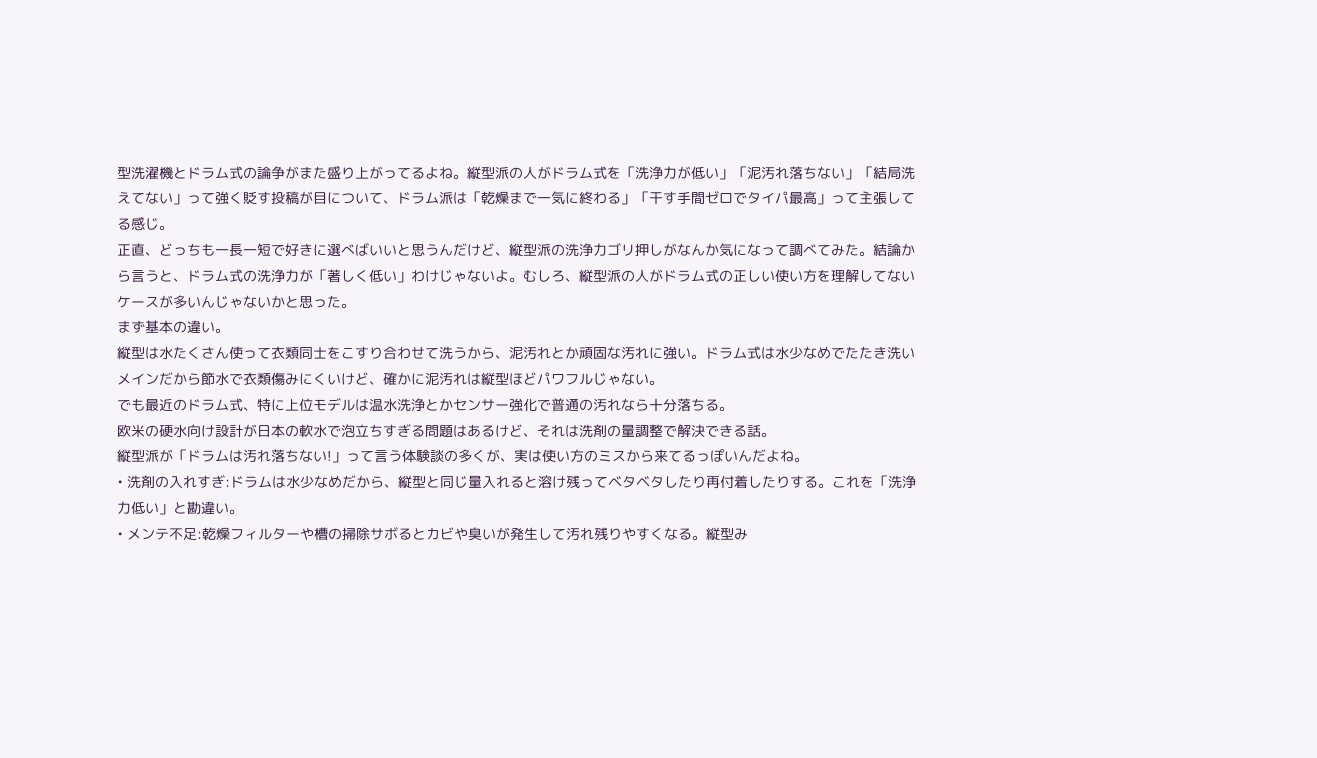型洗濯機とドラム式の論争がまた盛り上がってるよね。縦型派の人がドラム式を「洗浄力が低い」「泥汚れ落ちない」「結局洗えてない」って強く貶す投稿が目について、ドラム派は「乾燥まで一気に終わる」「干す手間ゼロでタイパ最高」って主張してる感じ。
正直、どっちも一長一短で好きに選べばいいと思うんだけど、縦型派の洗浄力ゴリ押しがなんか気になって調べてみた。結論から言うと、ドラム式の洗浄力が「著しく低い」わけじゃないよ。むしろ、縦型派の人がドラム式の正しい使い方を理解してないケースが多いんじゃないかと思った。
まず基本の違い。
縦型は水たくさん使って衣類同士をこすり合わせて洗うから、泥汚れとか頑固な汚れに強い。ドラム式は水少なめでたたき洗いメインだから節水で衣類傷みにくいけど、確かに泥汚れは縦型ほどパワフルじゃない。
でも最近のドラム式、特に上位モデルは温水洗浄とかセンサー強化で普通の汚れなら十分落ちる。
欧米の硬水向け設計が日本の軟水で泡立ちすぎる問題はあるけど、それは洗剤の量調整で解決できる話。
縦型派が「ドラムは汚れ落ちない!」って言う体験談の多くが、実は使い方のミスから来てるっぽいんだよね。
• 洗剤の入れすぎ:ドラムは水少なめだから、縦型と同じ量入れると溶け残ってベタベタしたり再付着したりする。これを「洗浄力低い」と勘違い。
• メンテ不足:乾燥フィルターや槽の掃除サボるとカビや臭いが発生して汚れ残りやすくなる。縦型み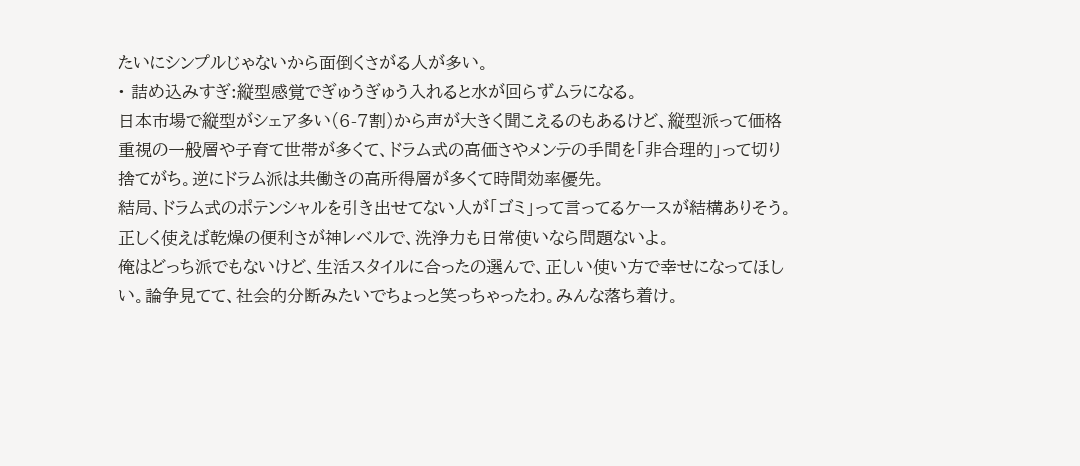たいにシンプルじゃないから面倒くさがる人が多い。
• 詰め込みすぎ:縦型感覚でぎゅうぎゅう入れると水が回らずムラになる。
日本市場で縦型がシェア多い(6-7割)から声が大きく聞こえるのもあるけど、縦型派って価格重視の一般層や子育て世帯が多くて、ドラム式の高価さやメンテの手間を「非合理的」って切り捨てがち。逆にドラム派は共働きの高所得層が多くて時間効率優先。
結局、ドラム式のポテンシャルを引き出せてない人が「ゴミ」って言ってるケースが結構ありそう。正しく使えば乾燥の便利さが神レベルで、洗浄力も日常使いなら問題ないよ。
俺はどっち派でもないけど、生活スタイルに合ったの選んで、正しい使い方で幸せになってほしい。論争見てて、社会的分断みたいでちょっと笑っちゃったわ。みんな落ち着け。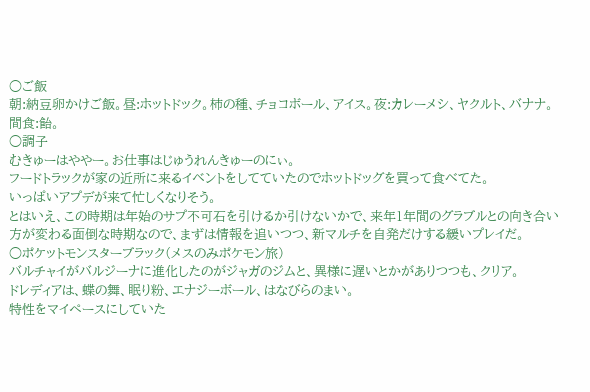○ご飯
朝:納豆卵かけご飯。昼:ホットドック。柿の種、チョコボール、アイス。夜:カレーメシ、ヤクルト、バナナ。間食:飴。
○調子
むきゅーはややー。お仕事はじゅうれんきゅーのにぃ。
フードトラックが家の近所に来るイベントをしてていたのでホットドッグを買って食べてた。
いっぱいアプデが来て忙しくなりそう。
とはいえ、この時期は年始のサプ不可石を引けるか引けないかで、来年1年間のグラブルとの向き合い方が変わる面倒な時期なので、まずは情報を追いつつ、新マルチを自発だけする緩いプレイだ。
○ポケットモンスターブラック(メスのみポケモン旅)
バルチャイがバルジーナに進化したのがジャガのジムと、異様に遅いとかがありつつも、クリア。
ドレディアは、蝶の舞、眠り粉、エナジーボール、はなびらのまい。
特性をマイペースにしていた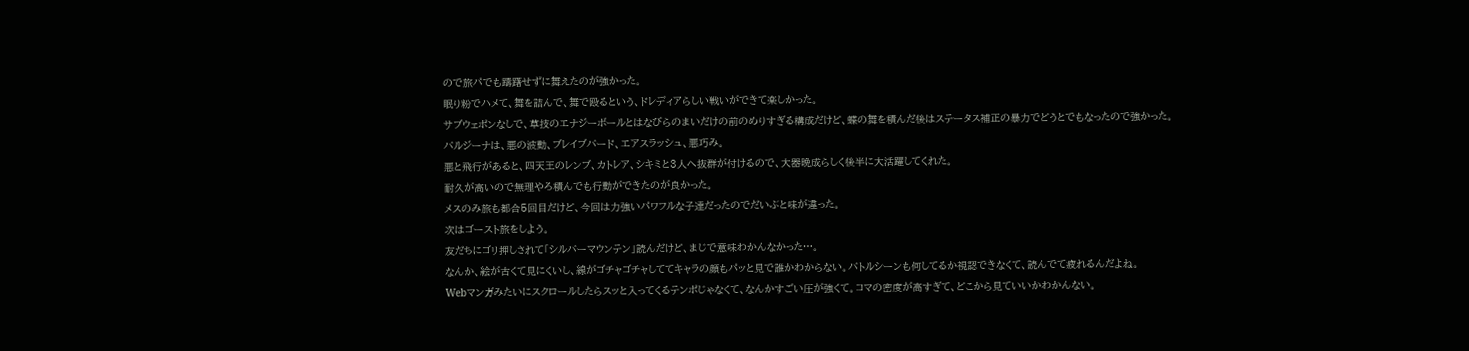ので旅パでも躊躇せずに舞えたのが強かった。
眠り粉でハメて、舞を詰んで、舞で殴るという、ドレディアらしい戦いができて楽しかった。
サブウェポンなしで、草技のエナジーボールとはなびらのまいだけの前のめりすぎる構成だけど、蝶の舞を積んだ後はステータス補正の暴力でどうとでもなったので強かった。
バルジーナは、悪の波動、ブレイブバード、エアスラッシュ、悪巧み。
悪と飛行があると、四天王のレンブ、カトレア、シキミと3人へ抜群が付けるので、大器晩成らしく後半に大活躍してくれた。
耐久が高いので無理やろ積んでも行動ができたのが良かった。
メスのみ旅も都合5回目だけど、今回は力強いパワフルな子達だったのでだいぶと味が違った。
次はゴースト旅をしよう。
友だちにゴリ押しされて「シルバーマウンテン」読んだけど、まじで意味わかんなかった…。
なんか、絵が古くて見にくいし、線がゴチャゴチャしててキャラの顔もパッと見で誰かわからない。バトルシーンも何してるか視認できなくて、読んでて疲れるんだよね。
Webマンガみたいにスクロールしたらスッと入ってくるテンポじゃなくて、なんかすごい圧が強くて。コマの密度が高すぎて、どこから見ていいかわかんない。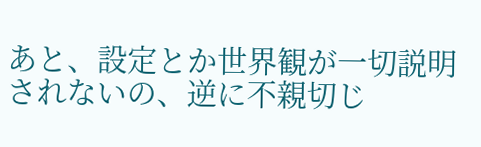あと、設定とか世界観が一切説明されないの、逆に不親切じ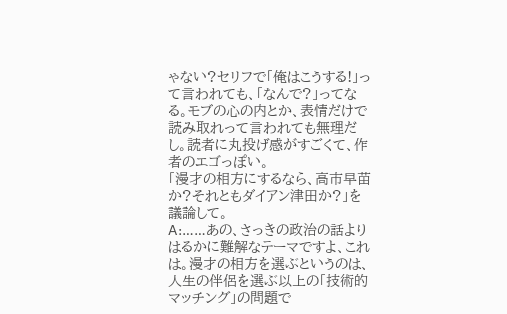ゃない?セリフで「俺はこうする!」って言われても、「なんで?」ってなる。モブの心の内とか、表情だけで読み取れって言われても無理だし。読者に丸投げ感がすごくて、作者のエゴっぽい。
「漫才の相方にするなら、高市早苗か?それともダイアン津田か?」を議論して。
A:……あの、さっきの政治の話よりはるかに難解なテーマですよ、これは。漫才の相方を選ぶというのは、人生の伴侶を選ぶ以上の「技術的マッチング」の問題で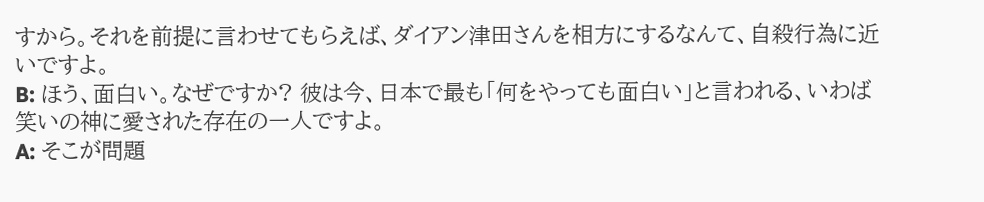すから。それを前提に言わせてもらえば、ダイアン津田さんを相方にするなんて、自殺行為に近いですよ。
B: ほう、面白い。なぜですか? 彼は今、日本で最も「何をやっても面白い」と言われる、いわば笑いの神に愛された存在の一人ですよ。
A: そこが問題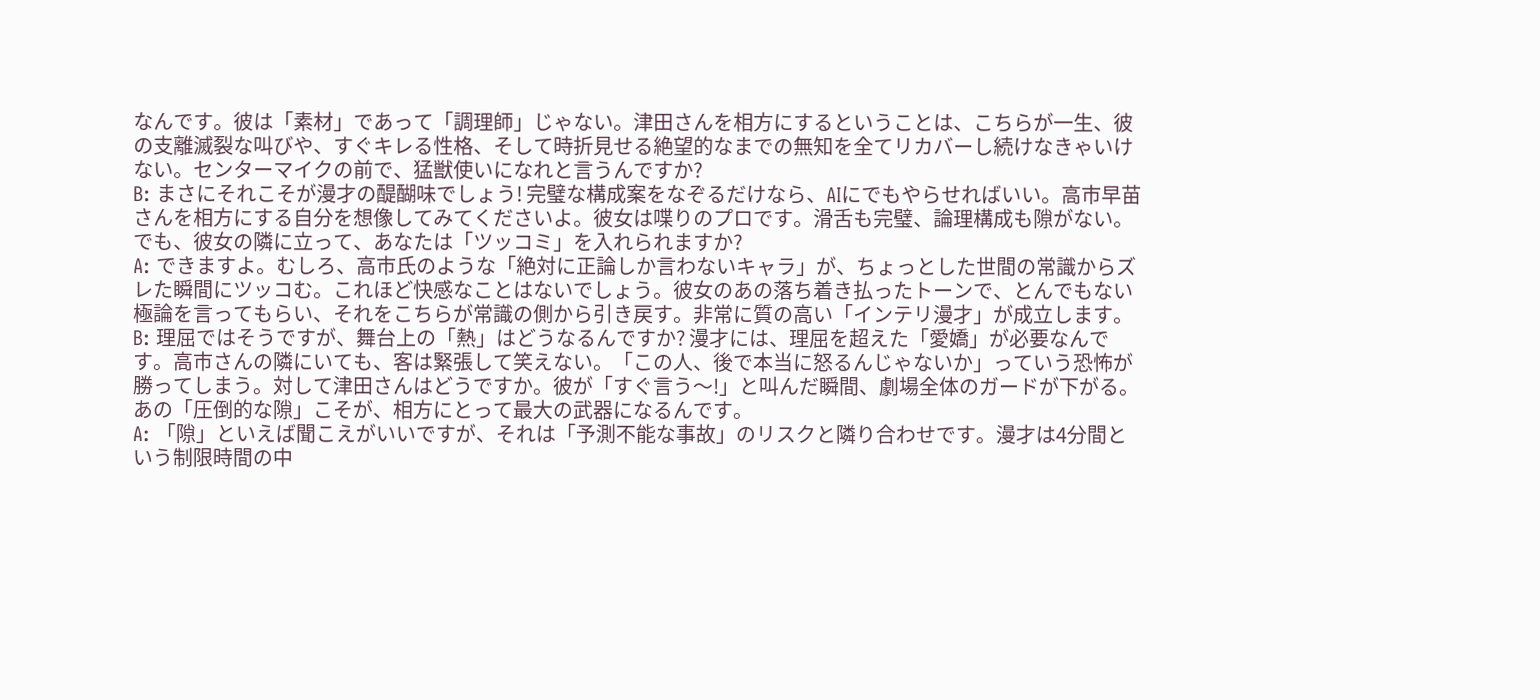なんです。彼は「素材」であって「調理師」じゃない。津田さんを相方にするということは、こちらが一生、彼の支離滅裂な叫びや、すぐキレる性格、そして時折見せる絶望的なまでの無知を全てリカバーし続けなきゃいけない。センターマイクの前で、猛獣使いになれと言うんですか?
B: まさにそれこそが漫才の醍醐味でしょう! 完璧な構成案をなぞるだけなら、AIにでもやらせればいい。高市早苗さんを相方にする自分を想像してみてくださいよ。彼女は喋りのプロです。滑舌も完璧、論理構成も隙がない。でも、彼女の隣に立って、あなたは「ツッコミ」を入れられますか?
A: できますよ。むしろ、高市氏のような「絶対に正論しか言わないキャラ」が、ちょっとした世間の常識からズレた瞬間にツッコむ。これほど快感なことはないでしょう。彼女のあの落ち着き払ったトーンで、とんでもない極論を言ってもらい、それをこちらが常識の側から引き戻す。非常に質の高い「インテリ漫才」が成立します。
B: 理屈ではそうですが、舞台上の「熱」はどうなるんですか? 漫才には、理屈を超えた「愛嬌」が必要なんです。高市さんの隣にいても、客は緊張して笑えない。「この人、後で本当に怒るんじゃないか」っていう恐怖が勝ってしまう。対して津田さんはどうですか。彼が「すぐ言う〜!」と叫んだ瞬間、劇場全体のガードが下がる。あの「圧倒的な隙」こそが、相方にとって最大の武器になるんです。
A: 「隙」といえば聞こえがいいですが、それは「予測不能な事故」のリスクと隣り合わせです。漫才は4分間という制限時間の中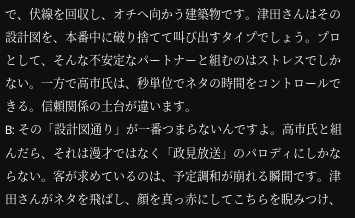で、伏線を回収し、オチへ向かう建築物です。津田さんはその設計図を、本番中に破り捨てて叫び出すタイプでしょう。プロとして、そんな不安定なパートナーと組むのはストレスでしかない。一方で高市氏は、秒単位でネタの時間をコントロールできる。信頼関係の土台が違います。
B: その「設計図通り」が一番つまらないんですよ。高市氏と組んだら、それは漫才ではなく「政見放送」のパロディにしかならない。客が求めているのは、予定調和が崩れる瞬間です。津田さんがネタを飛ばし、顔を真っ赤にしてこちらを睨みつけ、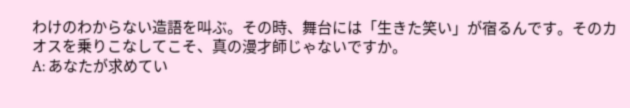わけのわからない造語を叫ぶ。その時、舞台には「生きた笑い」が宿るんです。そのカオスを乗りこなしてこそ、真の漫才師じゃないですか。
A: あなたが求めてい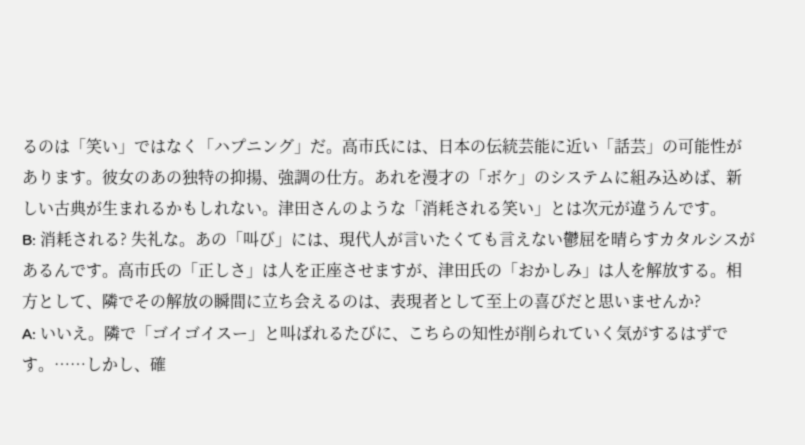るのは「笑い」ではなく「ハプニング」だ。高市氏には、日本の伝統芸能に近い「話芸」の可能性があります。彼女のあの独特の抑揚、強調の仕方。あれを漫才の「ボケ」のシステムに組み込めば、新しい古典が生まれるかもしれない。津田さんのような「消耗される笑い」とは次元が違うんです。
B: 消耗される? 失礼な。あの「叫び」には、現代人が言いたくても言えない鬱屈を晴らすカタルシスがあるんです。高市氏の「正しさ」は人を正座させますが、津田氏の「おかしみ」は人を解放する。相方として、隣でその解放の瞬間に立ち会えるのは、表現者として至上の喜びだと思いませんか?
A: いいえ。隣で「ゴイゴイスー」と叫ばれるたびに、こちらの知性が削られていく気がするはずです。……しかし、確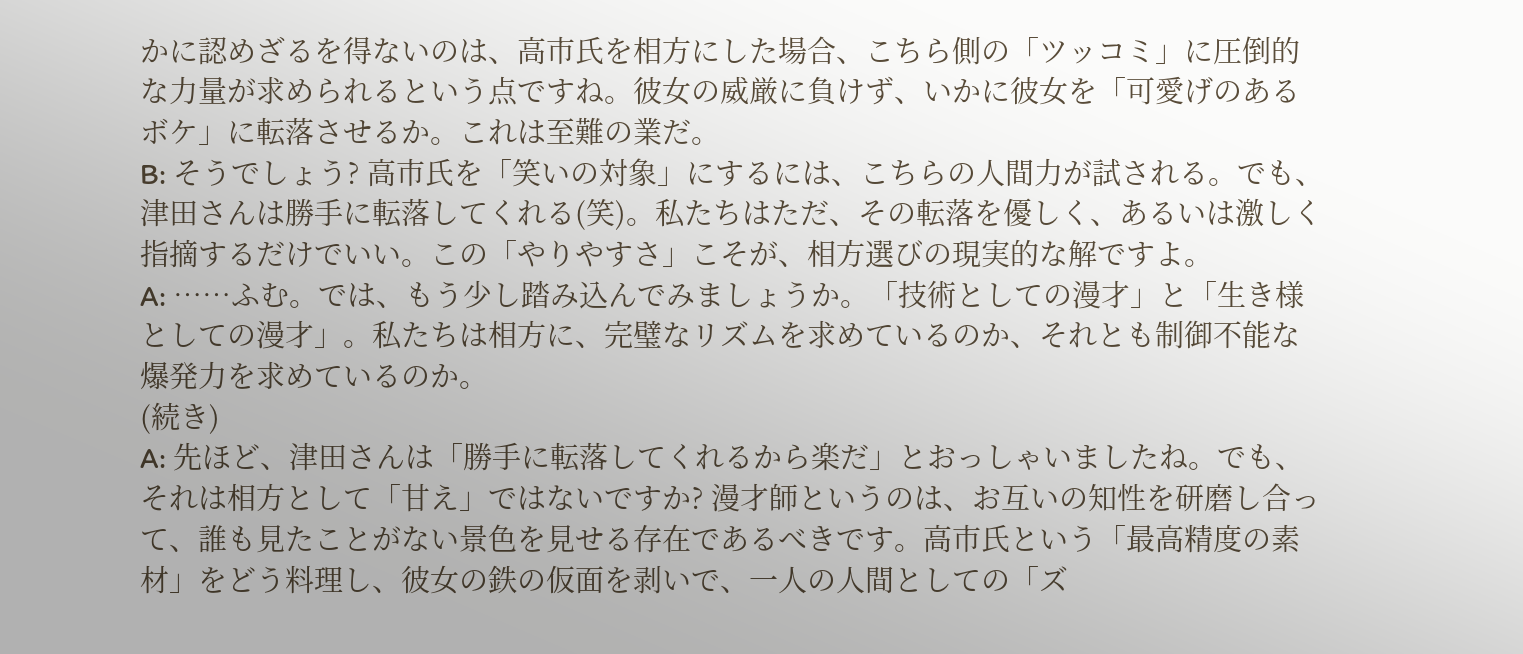かに認めざるを得ないのは、高市氏を相方にした場合、こちら側の「ツッコミ」に圧倒的な力量が求められるという点ですね。彼女の威厳に負けず、いかに彼女を「可愛げのあるボケ」に転落させるか。これは至難の業だ。
B: そうでしょう? 高市氏を「笑いの対象」にするには、こちらの人間力が試される。でも、津田さんは勝手に転落してくれる(笑)。私たちはただ、その転落を優しく、あるいは激しく指摘するだけでいい。この「やりやすさ」こそが、相方選びの現実的な解ですよ。
A: ……ふむ。では、もう少し踏み込んでみましょうか。「技術としての漫才」と「生き様としての漫才」。私たちは相方に、完璧なリズムを求めているのか、それとも制御不能な爆発力を求めているのか。
(続き)
A: 先ほど、津田さんは「勝手に転落してくれるから楽だ」とおっしゃいましたね。でも、それは相方として「甘え」ではないですか? 漫才師というのは、お互いの知性を研磨し合って、誰も見たことがない景色を見せる存在であるべきです。高市氏という「最高精度の素材」をどう料理し、彼女の鉄の仮面を剥いで、一人の人間としての「ズ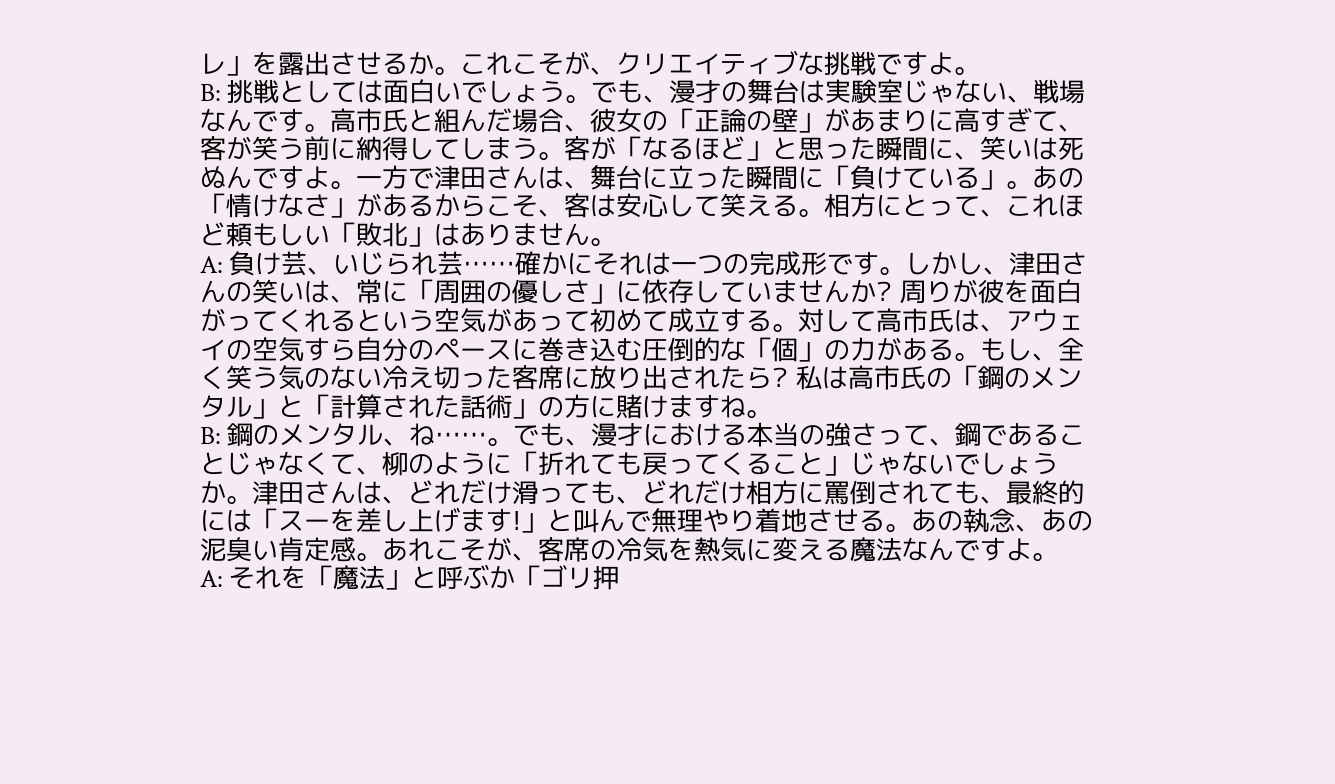レ」を露出させるか。これこそが、クリエイティブな挑戦ですよ。
B: 挑戦としては面白いでしょう。でも、漫才の舞台は実験室じゃない、戦場なんです。高市氏と組んだ場合、彼女の「正論の壁」があまりに高すぎて、客が笑う前に納得してしまう。客が「なるほど」と思った瞬間に、笑いは死ぬんですよ。一方で津田さんは、舞台に立った瞬間に「負けている」。あの「情けなさ」があるからこそ、客は安心して笑える。相方にとって、これほど頼もしい「敗北」はありません。
A: 負け芸、いじられ芸……確かにそれは一つの完成形です。しかし、津田さんの笑いは、常に「周囲の優しさ」に依存していませんか? 周りが彼を面白がってくれるという空気があって初めて成立する。対して高市氏は、アウェイの空気すら自分のペースに巻き込む圧倒的な「個」の力がある。もし、全く笑う気のない冷え切った客席に放り出されたら? 私は高市氏の「鋼のメンタル」と「計算された話術」の方に賭けますね。
B: 鋼のメンタル、ね……。でも、漫才における本当の強さって、鋼であることじゃなくて、柳のように「折れても戻ってくること」じゃないでしょうか。津田さんは、どれだけ滑っても、どれだけ相方に罵倒されても、最終的には「スーを差し上げます!」と叫んで無理やり着地させる。あの執念、あの泥臭い肯定感。あれこそが、客席の冷気を熱気に変える魔法なんですよ。
A: それを「魔法」と呼ぶか「ゴリ押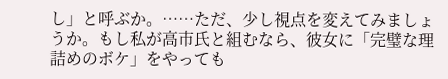し」と呼ぶか。……ただ、少し視点を変えてみましょうか。もし私が高市氏と組むなら、彼女に「完璧な理詰めのボケ」をやっても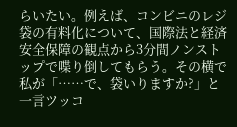らいたい。例えば、コンビニのレジ袋の有料化について、国際法と経済安全保障の観点から3分間ノンストップで喋り倒してもらう。その横で私が「……で、袋いりますか?」と一言ツッコ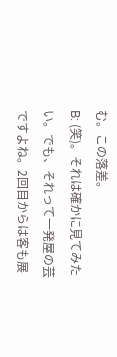む。この落差。
B: (笑)。それは確かに見てみたい。でも、それって一発屋の芸ですよね。2回目からは客も展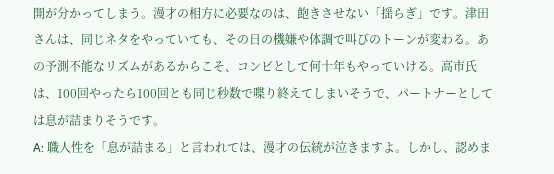開が分かってしまう。漫才の相方に必要なのは、飽きさせない「揺らぎ」です。津田さんは、同じネタをやっていても、その日の機嫌や体調で叫びのトーンが変わる。あの予測不能なリズムがあるからこそ、コンビとして何十年もやっていける。高市氏は、100回やったら100回とも同じ秒数で喋り終えてしまいそうで、パートナーとしては息が詰まりそうです。
A: 職人性を「息が詰まる」と言われては、漫才の伝統が泣きますよ。しかし、認めま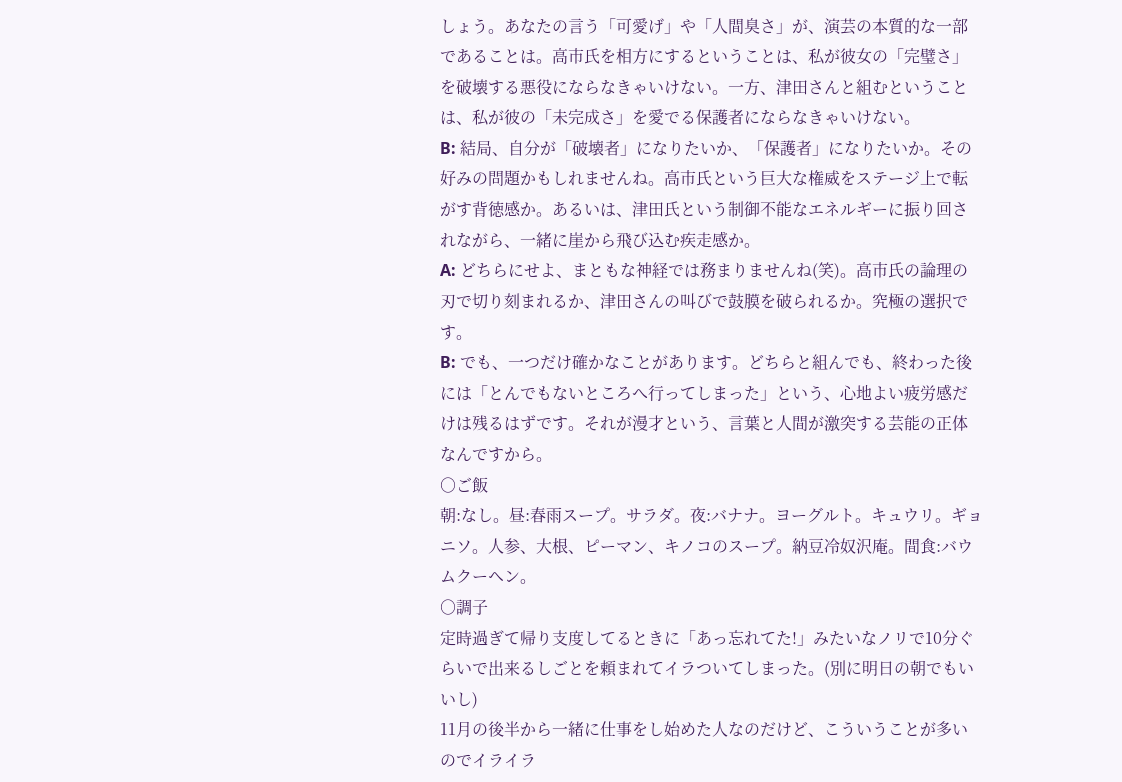しょう。あなたの言う「可愛げ」や「人間臭さ」が、演芸の本質的な一部であることは。高市氏を相方にするということは、私が彼女の「完璧さ」を破壊する悪役にならなきゃいけない。一方、津田さんと組むということは、私が彼の「未完成さ」を愛でる保護者にならなきゃいけない。
B: 結局、自分が「破壊者」になりたいか、「保護者」になりたいか。その好みの問題かもしれませんね。高市氏という巨大な権威をステージ上で転がす背徳感か。あるいは、津田氏という制御不能なエネルギーに振り回されながら、一緒に崖から飛び込む疾走感か。
A: どちらにせよ、まともな神経では務まりませんね(笑)。高市氏の論理の刃で切り刻まれるか、津田さんの叫びで鼓膜を破られるか。究極の選択です。
B: でも、一つだけ確かなことがあります。どちらと組んでも、終わった後には「とんでもないところへ行ってしまった」という、心地よい疲労感だけは残るはずです。それが漫才という、言葉と人間が激突する芸能の正体なんですから。
○ご飯
朝:なし。昼:春雨スープ。サラダ。夜:バナナ。ヨーグルト。キュウリ。ギョニソ。人参、大根、ピーマン、キノコのスープ。納豆冷奴沢庵。間食:バウムクーヘン。
○調子
定時過ぎて帰り支度してるときに「あっ忘れてた!」みたいなノリで10分ぐらいで出来るしごとを頼まれてイラついてしまった。(別に明日の朝でもいいし)
11月の後半から一緒に仕事をし始めた人なのだけど、こういうことが多いのでイライラ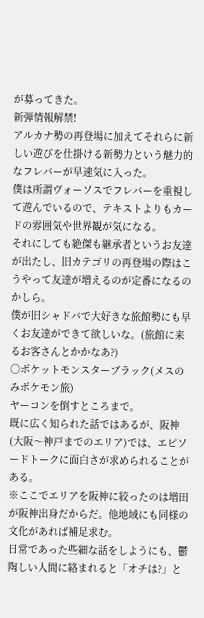が募ってきた。
新弾情報解禁!
アルカナ勢の再登場に加えてそれらに新しい遊びを仕掛ける新勢力という魅力的なフレバーが早速気に入った。
僕は所謂ヴォーソスでフレバーを重視して遊んでいるので、テキストよりもカードの雰囲気や世界観が気になる。
それにしても絶傑も継承者というお友達が出たし、旧カテゴリの再登場の際はこうやって友達が増えるのが定番になるのかしら。
僕が旧シャドバで大好きな旅館勢にも早くお友達ができて欲しいな。(旅館に来るお客さんとかかなあ?)
○ポケットモンスターブラック(メスのみポケモン旅)
ヤーコンを倒すところまで。
既に広く知られた話ではあるが、阪神(大阪〜神戸までのエリア)では、エピソードトークに面白さが求められることがある。
※ここでエリアを阪神に絞ったのは増田が阪神出身だからだ。他地域にも同様の文化があれば補足求む。
日常であった些細な話をしようにも、鬱陶しい人間に絡まれると「オチは?」と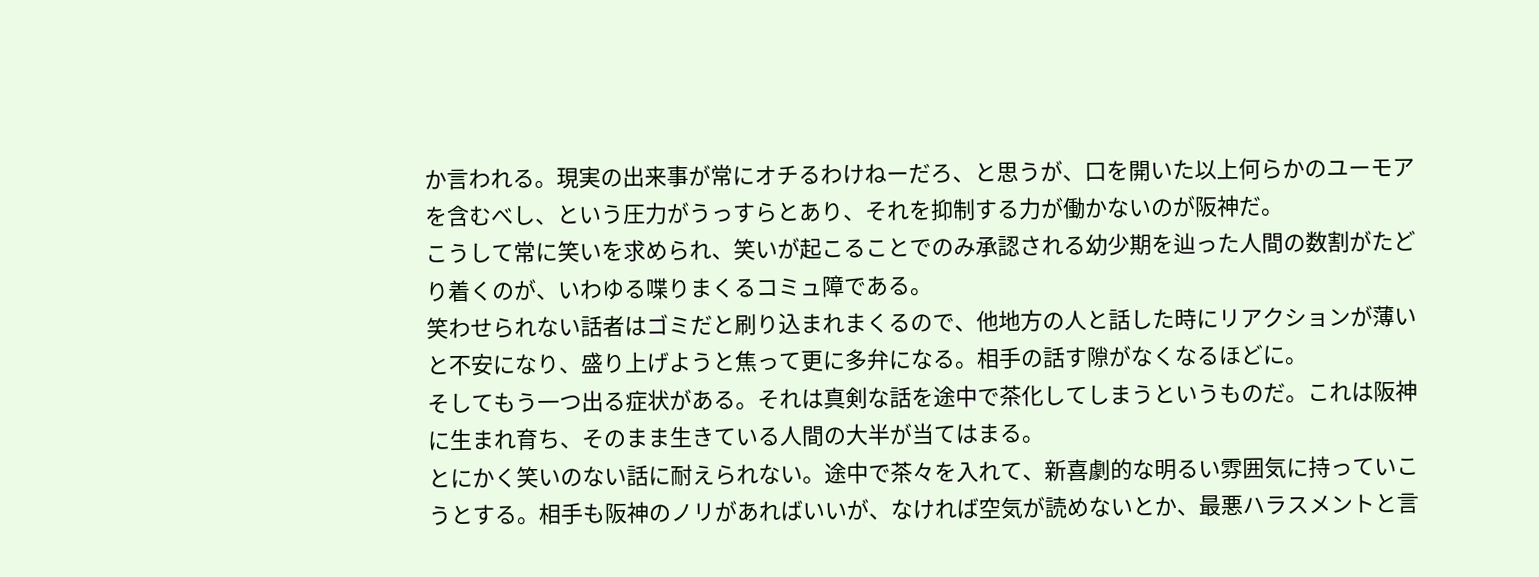か言われる。現実の出来事が常にオチるわけねーだろ、と思うが、口を開いた以上何らかのユーモアを含むべし、という圧力がうっすらとあり、それを抑制する力が働かないのが阪神だ。
こうして常に笑いを求められ、笑いが起こることでのみ承認される幼少期を辿った人間の数割がたどり着くのが、いわゆる喋りまくるコミュ障である。
笑わせられない話者はゴミだと刷り込まれまくるので、他地方の人と話した時にリアクションが薄いと不安になり、盛り上げようと焦って更に多弁になる。相手の話す隙がなくなるほどに。
そしてもう一つ出る症状がある。それは真剣な話を途中で茶化してしまうというものだ。これは阪神に生まれ育ち、そのまま生きている人間の大半が当てはまる。
とにかく笑いのない話に耐えられない。途中で茶々を入れて、新喜劇的な明るい雰囲気に持っていこうとする。相手も阪神のノリがあればいいが、なければ空気が読めないとか、最悪ハラスメントと言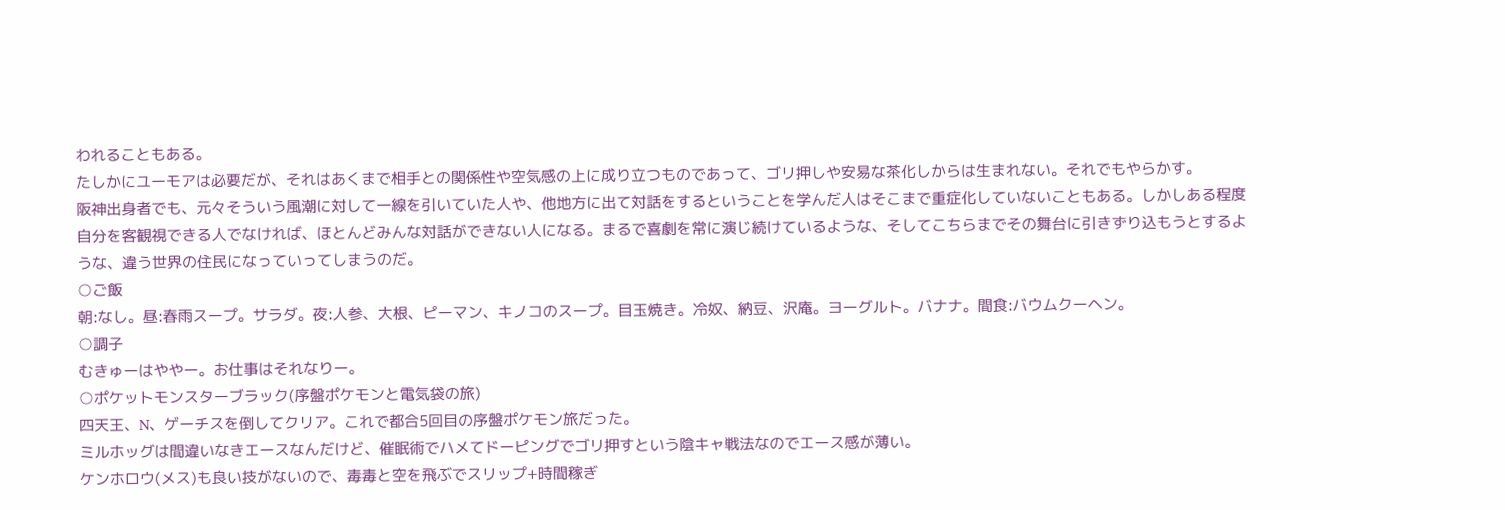われることもある。
たしかにユーモアは必要だが、それはあくまで相手との関係性や空気感の上に成り立つものであって、ゴリ押しや安易な茶化しからは生まれない。それでもやらかす。
阪神出身者でも、元々そういう風潮に対して一線を引いていた人や、他地方に出て対話をするということを学んだ人はそこまで重症化していないこともある。しかしある程度自分を客観視できる人でなければ、ほとんどみんな対話ができない人になる。まるで喜劇を常に演じ続けているような、そしてこちらまでその舞台に引きずり込もうとするような、違う世界の住民になっていってしまうのだ。
○ご飯
朝:なし。昼:春雨スープ。サラダ。夜:人参、大根、ピーマン、キノコのスープ。目玉焼き。冷奴、納豆、沢庵。ヨーグルト。バナナ。間食:バウムクーヘン。
○調子
むきゅーはややー。お仕事はそれなりー。
○ポケットモンスターブラック(序盤ポケモンと電気袋の旅)
四天王、N、ゲーチスを倒してクリア。これで都合5回目の序盤ポケモン旅だった。
ミルホッグは間違いなきエースなんだけど、催眠術でハメてドーピングでゴリ押すという陰キャ戦法なのでエース感が薄い。
ケンホロウ(メス)も良い技がないので、毒毒と空を飛ぶでスリップ+時間稼ぎ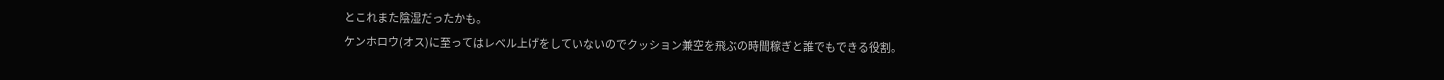とこれまた陰湿だったかも。
ケンホロウ(オス)に至ってはレベル上げをしていないのでクッション兼空を飛ぶの時間稼ぎと誰でもできる役割。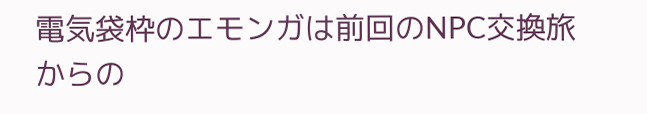電気袋枠のエモンガは前回のNPC交換旅からの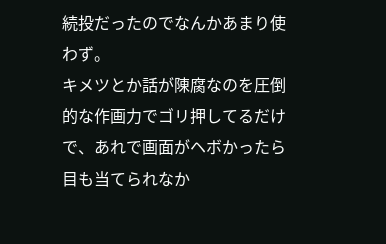続投だったのでなんかあまり使わず。
キメツとか話が陳腐なのを圧倒的な作画力でゴリ押してるだけで、あれで画面がヘボかったら目も当てられなか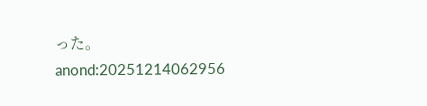った。 anond:20251214062956